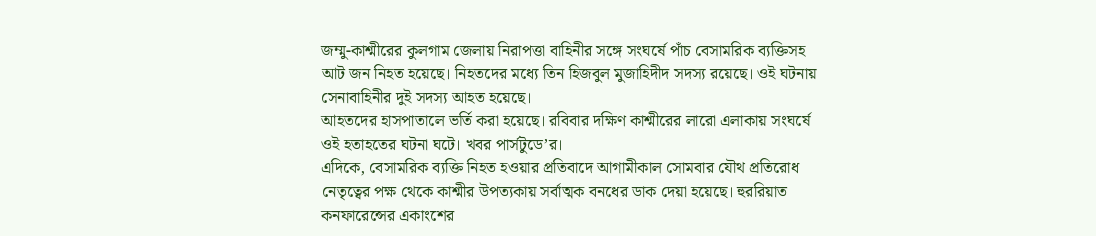জম্মু-কাশ্মীরের কুলগাম জেলায় নিরাপত্তা বাহিনীর সঙ্গে সংঘর্ষে পাঁচ বেসামরিক ব্যক্তিসহ আট জন নিহত হয়েছে। নিহতদের মধ্যে তিন হিজবুল মুজাহিদীদ সদস্য রয়েছে। ওই ঘটনায় সেনাবাহিনীর দুই সদস্য আহত হয়েছে।
আহতদের হাসপাতালে ভর্তি করা হয়েছে। রবিবার দক্ষিণ কাশ্মীরের লারো এলাকায় সংঘর্ষে ওই হতাহতের ঘটনা ঘটে। খবর পার্সটুডে’র।
এদিকে, বেসামরিক ব্যক্তি নিহত হওয়ার প্রতিবাদে আগামীকাল সোমবার যৌথ প্রতিরোধ নেতৃত্বের পক্ষ থেকে কাশ্মীর উপত্যকায় সর্বাত্মক বনধের ডাক দেয়া হয়েছে। হুররিয়াত কনফারেন্সের একাংশের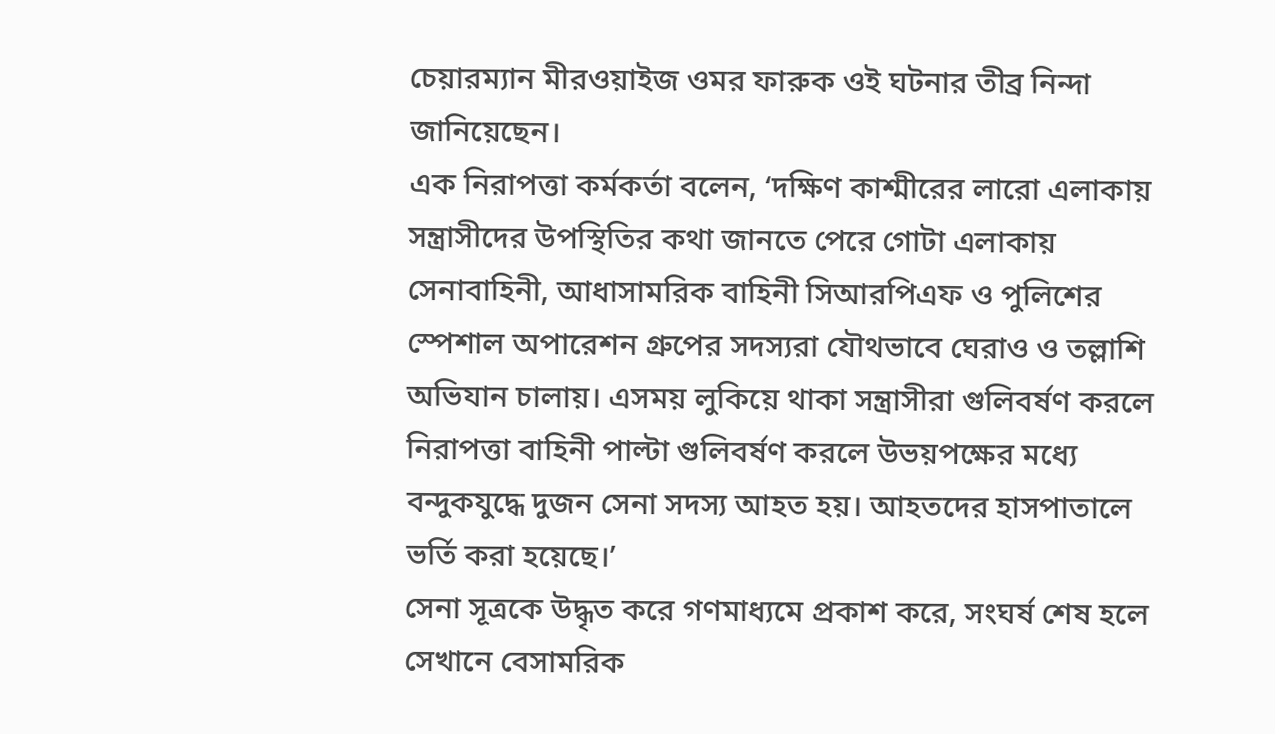চেয়ারম্যান মীরওয়াইজ ওমর ফারুক ওই ঘটনার তীব্র নিন্দা জানিয়েছেন।
এক নিরাপত্তা কর্মকর্তা বলেন, ‘দক্ষিণ কাশ্মীরের লারো এলাকায় সন্ত্রাসীদের উপস্থিতির কথা জানতে পেরে গোটা এলাকায় সেনাবাহিনী, আধাসামরিক বাহিনী সিআরপিএফ ও পুলিশের স্পেশাল অপারেশন গ্রুপের সদস্যরা যৌথভাবে ঘেরাও ও তল্লাশি অভিযান চালায়। এসময় লুকিয়ে থাকা সন্ত্রাসীরা গুলিবর্ষণ করলে নিরাপত্তা বাহিনী পাল্টা গুলিবর্ষণ করলে উভয়পক্ষের মধ্যে বন্দুকযুদ্ধে দুজন সেনা সদস্য আহত হয়। আহতদের হাসপাতালে ভর্তি করা হয়েছে।’
সেনা সূত্রকে উদ্ধৃত করে গণমাধ্যমে প্রকাশ করে, সংঘর্ষ শেষ হলে সেখানে বেসামরিক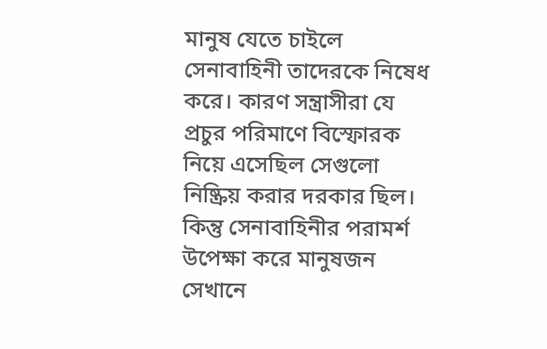মানুষ যেতে চাইলে সেনাবাহিনী তাদেরকে নিষেধ করে। কারণ সন্ত্রাসীরা যে প্রচুর পরিমাণে বিস্ফোরক নিয়ে এসেছিল সেগুলো নিষ্ক্রিয় করার দরকার ছিল।
কিন্তু সেনাবাহিনীর পরামর্শ উপেক্ষা করে মানুষজন সেখানে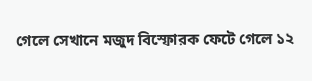গেলে সেখানে মজুদ বিস্ফোরক ফেটে গেলে ১২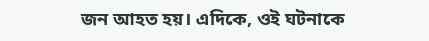জন আহত হয়। এদিকে, ওই ঘটনাকে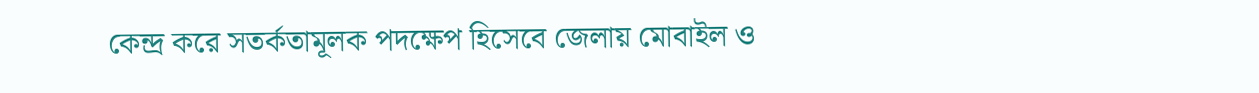কেন্দ্র করে সতর্কতামূলক পদক্ষেপ হিসেবে জেলায় মোবাইল ও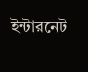ইন্টারনেট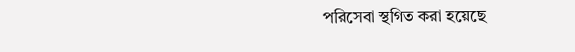পরিসেবা স্থগিত করা হয়েছে